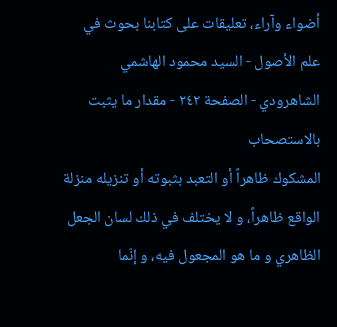أضواء وآراء، تعليقات على كتابنا بحوث في علم الأصول - السيد محمود الهاشمي الشاهرودي - الصفحة ٢٤٢ - مقدار ما يثبت بالاستصحاب
المشكوك ظاهراً أو التعبد بثبوته أو تنزيله منزلة الواقع ظاهراً، و لا يختلف في ذلك لسان الجعل الظاهري و ما هو المجعول فيه، و إنّما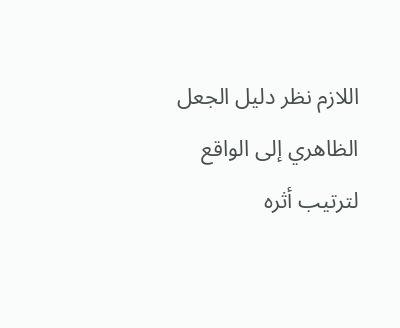اللازم نظر دليل الجعل الظاهري إلى الواقع لترتيب أثره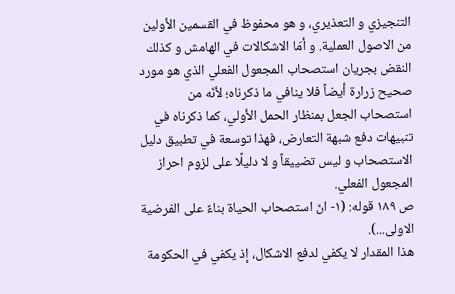التنجيزي و التعذيري، و هو محفوظ في القسمين الأولين من الاصول العملية. و أمّا الاشكالات في الهامش و كذلك النقض بجريان استصحاب المجعول الفعلي الذي هو مورد صحيح زرارة أيضاً فلا ينافي ما ذكرناه؛ لأنّه من استصحاب الجعل بمنظار الحمل الأولي، كما ذكرناه في تنبيهات دفع شبهة التعارض، فهذا توسعة في تطبيق دليل الاستصحاب و ليس تضييقاً و لا دليلًا على لزوم احراز المجعول الفعلي.
ص ١٨٩ قوله: (١- انّ استصحاب الحياة بناءً على الفرضية الاولى...).
هذا المقدار لا يكفي لدفع الاشكال، إذ يكفي في الحكومة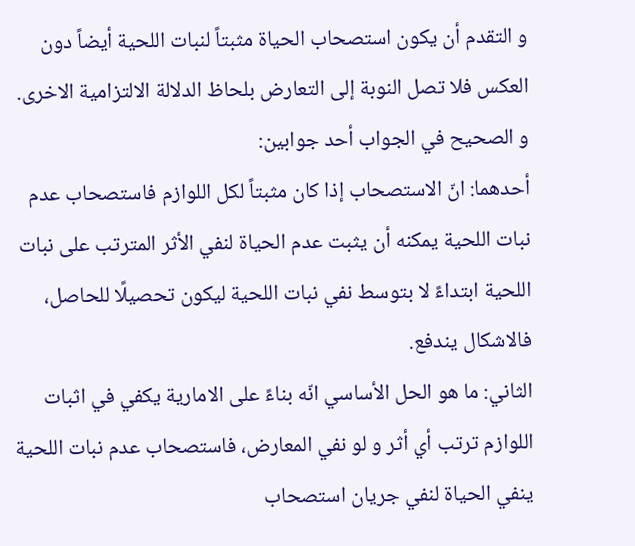و التقدم أن يكون استصحاب الحياة مثبتاً لنبات اللحية أيضاً دون العكس فلا تصل النوبة إلى التعارض بلحاظ الدلالة الالتزامية الاخرى.
و الصحيح في الجواب أحد جوابين:
أحدهما: انّ الاستصحاب إذا كان مثبتاً لكل اللوازم فاستصحاب عدم نبات اللحية يمكنه أن يثبت عدم الحياة لنفي الأثر المترتب على نبات اللحية ابتداءً لا بتوسط نفي نبات اللحية ليكون تحصيلًا للحاصل، فالاشكال يندفع.
الثاني: ما هو الحل الأساسي انّه بناءً على الامارية يكفي في اثبات اللوازم ترتب أي أثر و لو نفي المعارض، فاستصحاب عدم نبات اللحية ينفي الحياة لنفي جريان استصحاب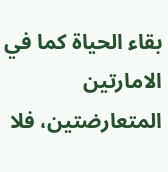بقاء الحياة كما في الامارتين المتعارضتين، فلا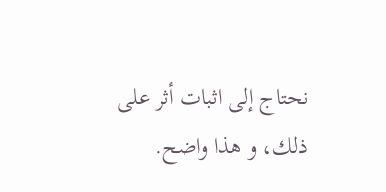نحتاج إلى اثبات أثر على ذلك، و هذا واضح.